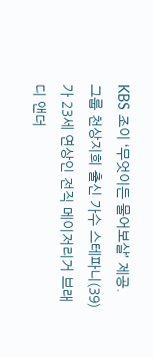KBS 조이 ‘무엇이든 물어보살’ 제공.
그룹 천상지희 출신 가수 스테파니(39)가 23세 연상인 전직 메이저리거 브래디 앤더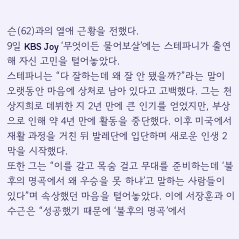슨(62)과의 열애 근황을 전했다.
9일 KBS Joy ‘무엇이든 물어보살’에는 스테파니가 출연해 자신 고민을 털어놓았다.
스테파니는 “다 잘하는데 왜 잘 안 됐을까?”라는 말이 오랫동안 마음에 상처로 남아 있다고 고백했다. 그는 천상지희로 데뷔한 지 2년 만에 큰 인기를 얻었지만, 부상으로 인해 약 4년 만에 활동을 중단했다. 이후 미국에서 재활 과정을 거친 뒤 발레단에 입단하며 새로운 인생 2막을 시작했다.
또한 그는 “이를 갈고 목숨 걸고 무대를 준비하는데 ‘불후의 명곡에서 왜 우승을 못 하냐’고 말하는 사람들이 있다”며 속상했던 마음을 털어놓았다. 이에 서장훈과 이수근은 “성공했기 때문에 ‘불후의 명곡’에서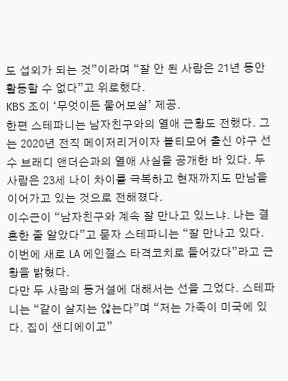도 섭외가 되는 것”이라며 “잘 안 된 사람은 21년 동안 활동할 수 없다”고 위로했다.
KBS 조이 ‘무엇이든 물어보살’ 제공.
한편 스테파니는 남자친구와의 열애 근황도 전했다. 그는 2020년 전직 메이저리거이자 볼티모어 출신 야구 선수 브래디 앤더슨과의 열애 사실을 공개한 바 있다. 두 사람은 23세 나이 차이를 극복하고 현재까지도 만남을 이어가고 있는 것으로 전해졌다.
이수근이 “남자친구와 계속 잘 만나고 있느냐. 나는 결혼한 줄 알았다”고 묻자 스테파니는 “잘 만나고 있다. 이번에 새로 LA 에인절스 타격코치로 들어갔다”라고 근황을 밝혔다.
다만 두 사람의 동거설에 대해서는 선을 그었다. 스테파니는 “같이 살지는 않는다”며 “저는 가족이 미국에 있다. 집이 샌디에이고”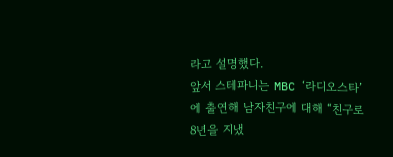라고 설명했다.
앞서 스테파니는 MBC ‘라디오스타’에 출연해 남자친구에 대해 “친구로 8년을 지냈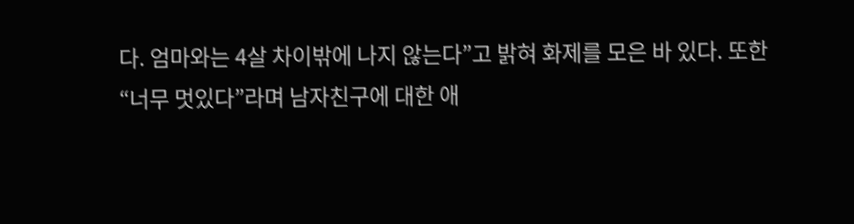다. 엄마와는 4살 차이밖에 나지 않는다”고 밝혀 화제를 모은 바 있다. 또한 “너무 멋있다”라며 남자친구에 대한 애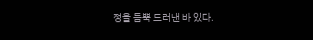정을 듬뿍 드러낸 바 있다.